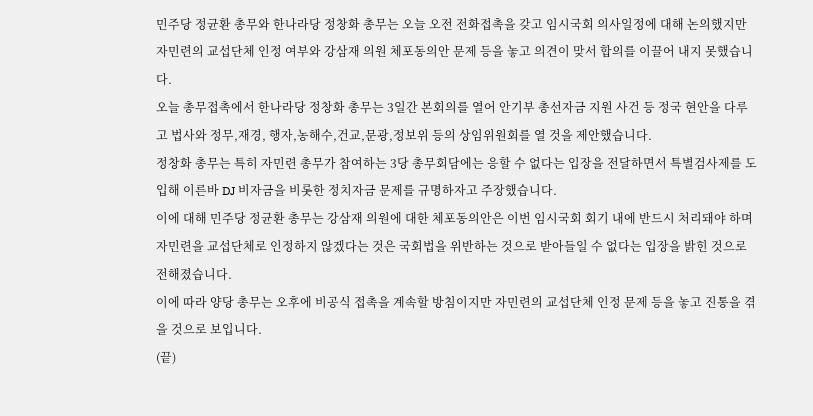민주당 정균환 총무와 한나라당 정창화 총무는 오늘 오전 전화접촉을 갖고 임시국회 의사일정에 대해 논의했지만 자민련의 교섭단체 인정 여부와 강삼재 의원 체포동의안 문제 등을 놓고 의견이 맞서 합의를 이끌어 내지 못했습니다.
오늘 총무접촉에서 한나라당 정창화 총무는 3일간 본회의를 열어 안기부 총선자금 지원 사건 등 정국 현안을 다루고 법사와 정무,재경, 행자,농해수,건교,문광,정보위 등의 상임위원회를 열 것을 제안했습니다.
정창화 총무는 특히 자민련 총무가 참여하는 3당 총무회담에는 응할 수 없다는 입장을 전달하면서 특별검사제를 도입해 이른바 DJ 비자금을 비롯한 정치자금 문제를 규명하자고 주장했습니다.
이에 대해 민주당 정균환 총무는 강삼재 의원에 대한 체포동의안은 이번 임시국회 회기 내에 반드시 처리돼야 하며 자민련을 교섭단체로 인정하지 않겠다는 것은 국회법을 위반하는 것으로 받아들일 수 없다는 입장을 밝힌 것으로 전해졌습니다.
이에 따라 양당 총무는 오후에 비공식 접촉을 계속할 방침이지만 자민련의 교섭단체 인정 문제 등을 놓고 진통을 겪을 것으로 보입니다.
(끝)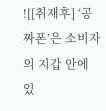![[취재후] ‘공짜폰’은 소비자의 지갑 안에 있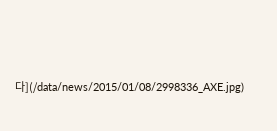다](/data/news/2015/01/08/2998336_AXE.jpg)